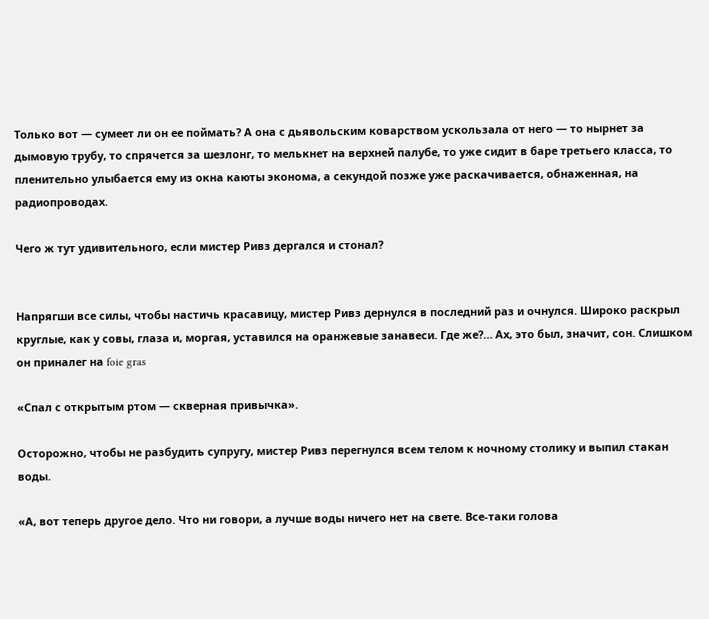Только вот — сумеет ли он ее поймать? А она с дьявольским коварством ускользала от него — то нырнет за дымовую трубу, то спрячется за шезлонг, то мелькнет на верхней палубе, то уже сидит в баре третьего класса, то пленительно улыбается ему из окна каюты эконома, а секундой позже уже раскачивается, обнаженная, на радиопроводах.

Чего ж тут удивительного, если мистер Ривз дергался и стонал?


Напрягши все силы, чтобы настичь красавицу, мистер Ривз дернулся в последний раз и очнулся. Широко раскрыл круглые, как у совы, глаза и, моргая, уставился на оранжевые занавеси. Где же?… Ах, это был, значит, сон. Слишком он приналег на foie gras

«Спал с открытым ртом — скверная привычка».

Осторожно, чтобы не разбудить супругу, мистер Ривз перегнулся всем телом к ночному столику и выпил стакан воды.

«А, вот теперь другое дело. Что ни говори, а лучше воды ничего нет на свете. Все-таки голова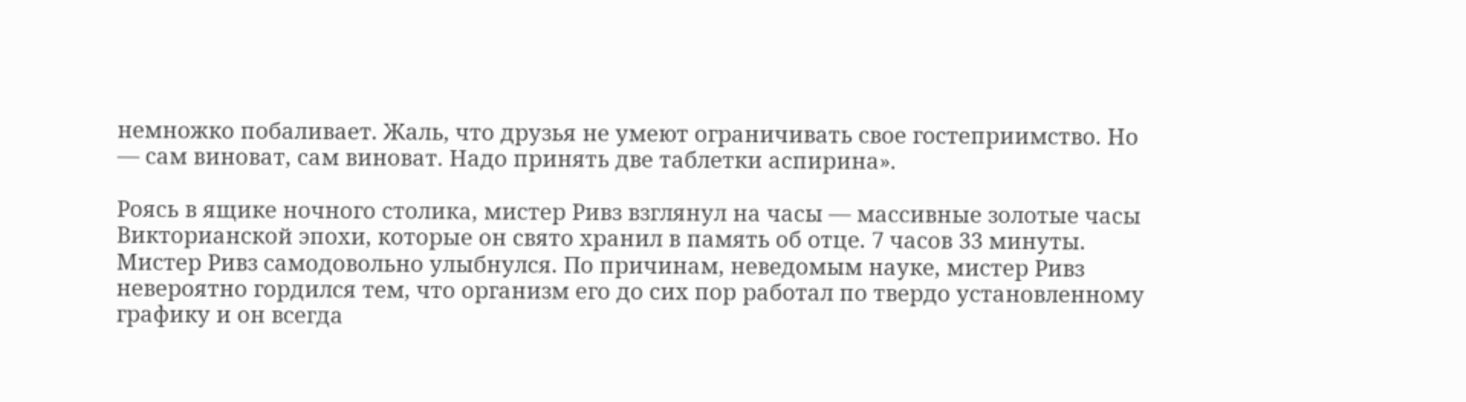немножко побаливает. Жаль, что друзья не умеют ограничивать свое гостеприимство. Но — сам виноват, сам виноват. Надо принять две таблетки аспирина».

Роясь в ящике ночного столика, мистер Ривз взглянул на часы — массивные золотые часы Викторианской эпохи, которые он свято хранил в память об отце. 7 часов 33 минуты. Мистер Ривз самодовольно улыбнулся. По причинам, неведомым науке, мистер Ривз невероятно гордился тем, что организм его до сих пор работал по твердо установленному графику и он всегда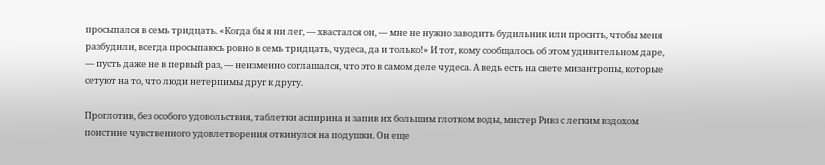просыпался в семь тридцать. «Когда бы я ни лег, — хвастался он, — мне не нужно заводить будильник или просить, чтобы меня разбудили, всегда просыпаюсь ровно в семь тридцать, чудеса, да и только!» И тот, кому сообщалось об этом удивительном даре, — пусть даже не в первый раз, — неизменно соглашался, что это в самом деле чудеса. А ведь есть на свете мизантропы, которые сетуют на то, что люди нетерпимы друг к другу.

Проглотив, без особого удовольствия, таблетки аспирина и запив их большим глотком воды, мистер Ривз с легким вздохом поистине чувственного удовлетворения откинулся на подушки. Он еще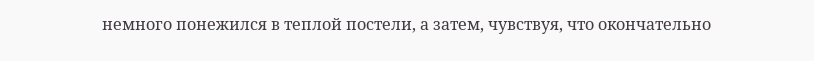немного понежился в теплой постели, а затем, чувствуя, что окончательно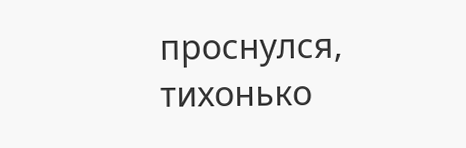проснулся, тихонько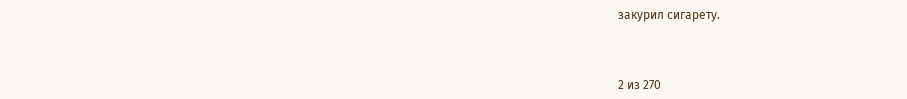закурил сигарету.



2 из 270